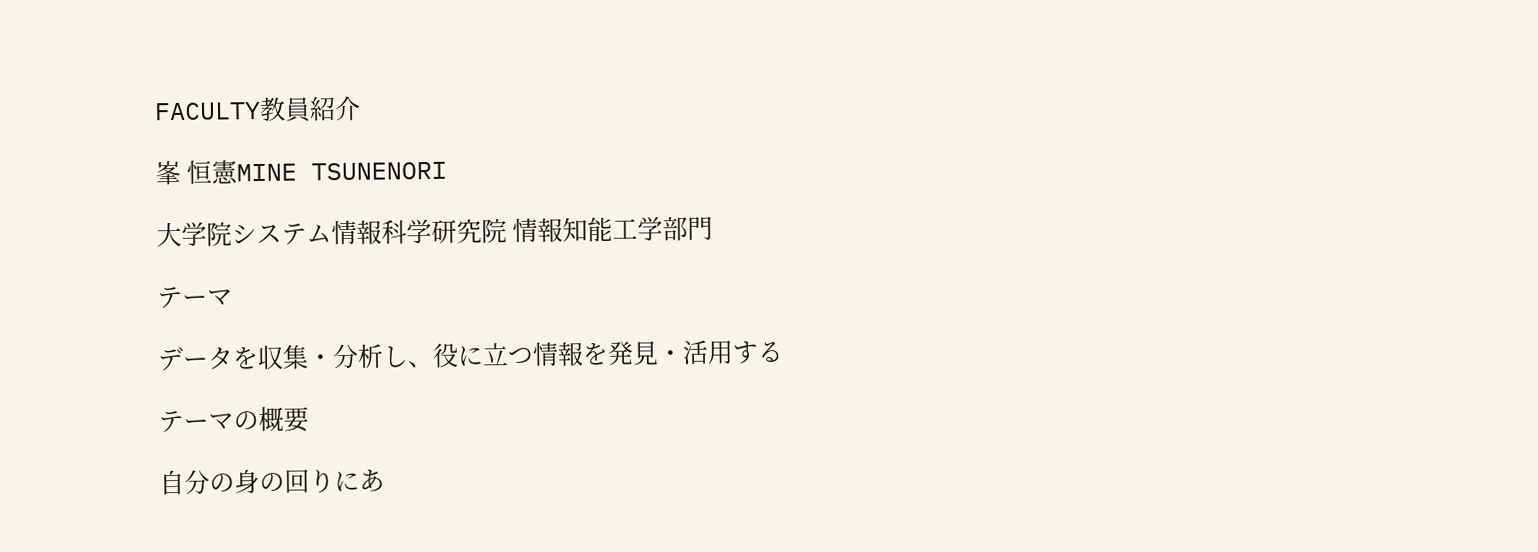FACULTY教員紹介

峯 恒憲MINE TSUNENORI

大学院システム情報科学研究院 情報知能工学部門

テーマ

データを収集・分析し、役に立つ情報を発見・活用する

テーマの概要

自分の身の回りにあ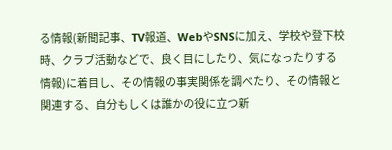る情報(新聞記事、TV報道、WebやSNSに加え、学校や登下校時、クラブ活動などで、良く目にしたり、気になったりする情報)に着目し、その情報の事実関係を調べたり、その情報と関連する、自分もしくは誰かの役に立つ新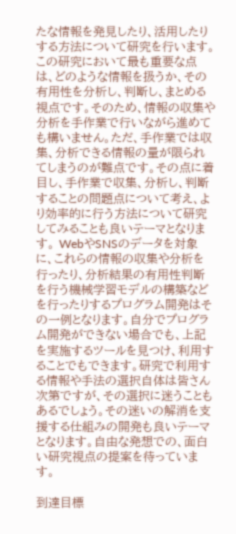たな情報を発見したり、活用したりする方法について研究を行います。この研究において最も重要な点は、どのような情報を扱うか、その有用性を分析し、判断し、まとめる視点です。そのため、情報の収集や分析を手作業で行いながら進めても構いません。ただ、手作業では収集、分析できる情報の量が限られてしまうのが難点です。その点に着目し、手作業で収集、分析し、判断することの問題点について考え、より効率的に行う方法について研究してみることも良いテーマとなります。 WebやSNSのデータを対象に、これらの情報の収集や分析を行ったり、分析結果の有用性判断を行う機械学習モデルの構築などを行ったりするプログラム開発はその一例となります。自分でプログラム開発ができない場合でも、上記を実施するツールを見つけ、利用することでもできます。研究で利用する情報や手法の選択自体は皆さん次第ですが、その選択に迷うこともあるでしょう。その迷いの解消を支援する仕組みの開発も良いテーマとなります。自由な発想での、面白い研究視点の提案を待っています。

到達目標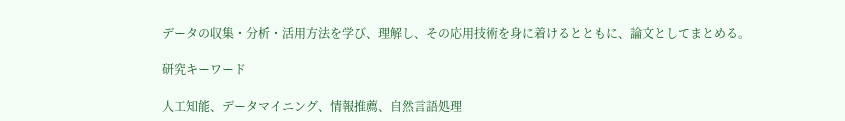データの収集・分析・活用方法を学び、理解し、その応用技術を身に着けるとともに、論文としてまとめる。

研究キーワード

人工知能、データマイニング、情報推薦、自然言語処理